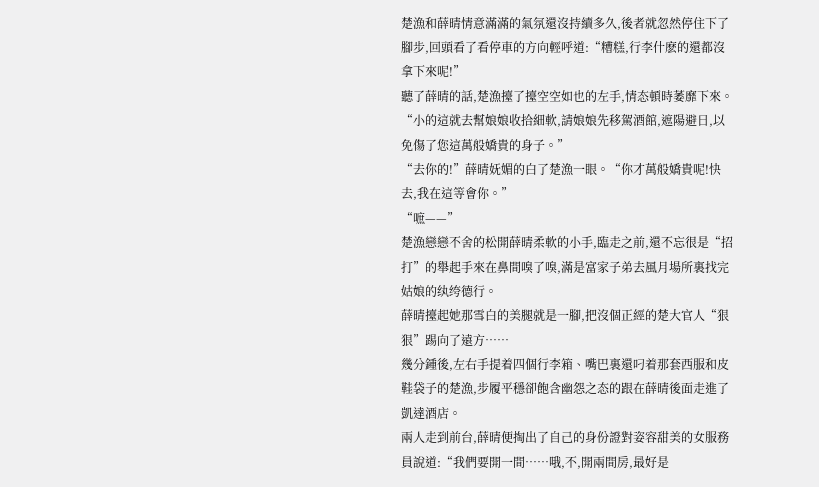楚漁和薛晴情意滿滿的氣氛還沒持續多久,後者就忽然停住下了腳步,回頭看了看停車的方向輕呼道:“糟糕,行李什麽的還都沒拿下來呢!”
聽了薛晴的話,楚漁擡了擡空空如也的左手,情态頓時萎靡下來。“小的這就去幫娘娘收拾細軟,請娘娘先移駕酒館,遮陽避日,以免傷了您這萬般嬌貴的身子。”
“去你的!”薛晴妩媚的白了楚漁一眼。“你才萬般嬌貴呢!快去,我在這等會你。”
“嗻——”
楚漁戀戀不舍的松開薛晴柔軟的小手,臨走之前,還不忘很是“招打”的舉起手來在鼻間嗅了嗅,滿是富家子弟去風月場所裏找完姑娘的纨绔德行。
薛晴擡起她那雪白的美腿就是一腳,把沒個正經的楚大官人“狠狠”踢向了遠方……
幾分鍾後,左右手提着四個行李箱、嘴巴裏還叼着那套西服和皮鞋袋子的楚漁,步履平穩卻飽含幽怨之态的跟在薛晴後面走進了凱達酒店。
兩人走到前台,薛晴便掏出了自己的身份證對姿容甜美的女服務員說道:“我們要開一間……哦,不,開兩間房,最好是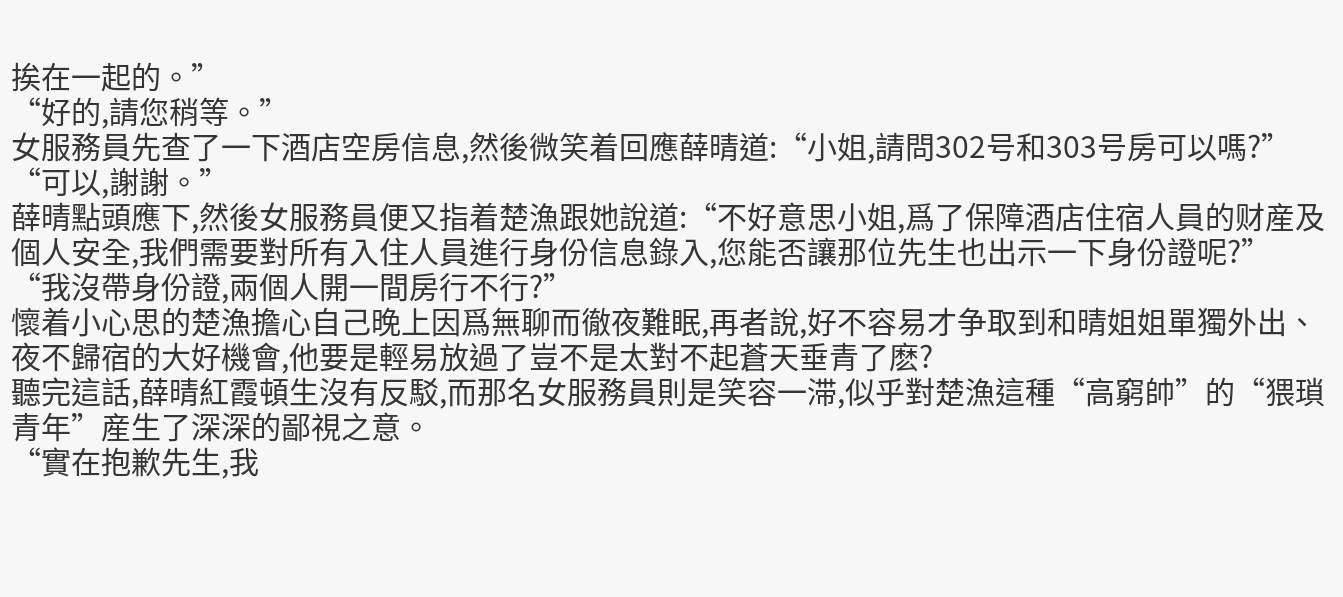挨在一起的。”
“好的,請您稍等。”
女服務員先查了一下酒店空房信息,然後微笑着回應薛晴道:“小姐,請問302号和303号房可以嗎?”
“可以,謝謝。”
薛晴點頭應下,然後女服務員便又指着楚漁跟她說道:“不好意思小姐,爲了保障酒店住宿人員的财産及個人安全,我們需要對所有入住人員進行身份信息錄入,您能否讓那位先生也出示一下身份證呢?”
“我沒帶身份證,兩個人開一間房行不行?”
懷着小心思的楚漁擔心自己晚上因爲無聊而徹夜難眠,再者說,好不容易才争取到和晴姐姐單獨外出、夜不歸宿的大好機會,他要是輕易放過了豈不是太對不起蒼天垂青了麽?
聽完這話,薛晴紅霞頓生沒有反駁,而那名女服務員則是笑容一滞,似乎對楚漁這種“高窮帥”的“猥瑣青年”産生了深深的鄙視之意。
“實在抱歉先生,我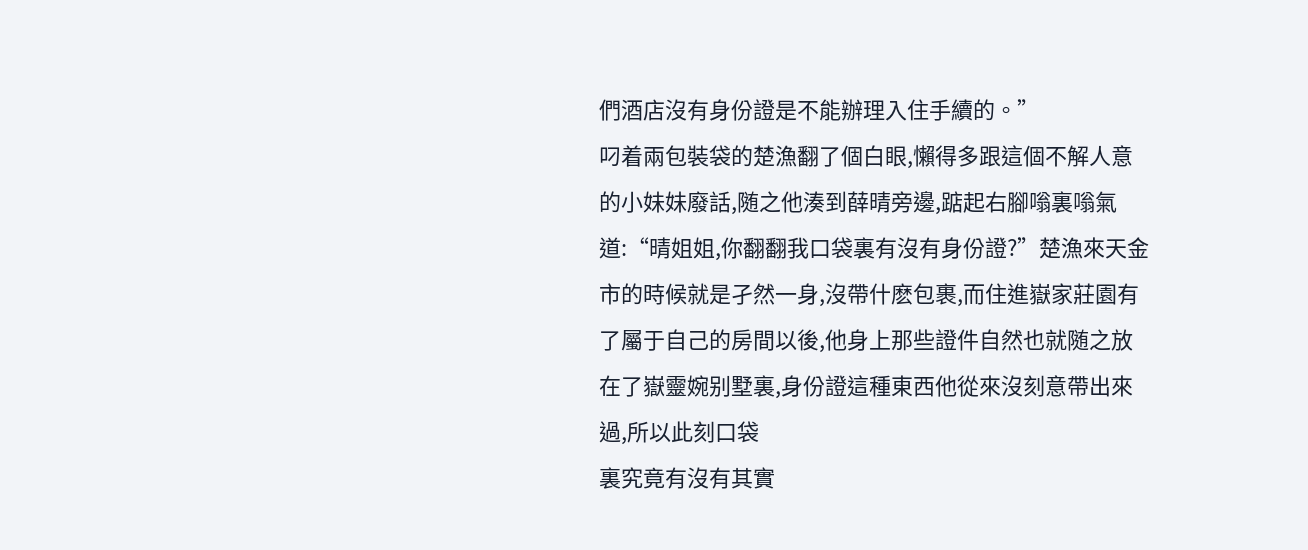們酒店沒有身份證是不能辦理入住手續的。”
叼着兩包裝袋的楚漁翻了個白眼,懶得多跟這個不解人意的小妹妹廢話,随之他湊到薛晴旁邊,踮起右腳嗡裏嗡氣道:“晴姐姐,你翻翻我口袋裏有沒有身份證?”楚漁來天金市的時候就是孑然一身,沒帶什麽包裹,而住進嶽家莊園有了屬于自己的房間以後,他身上那些證件自然也就随之放在了嶽靈婉别墅裏,身份證這種東西他從來沒刻意帶出來過,所以此刻口袋
裏究竟有沒有其實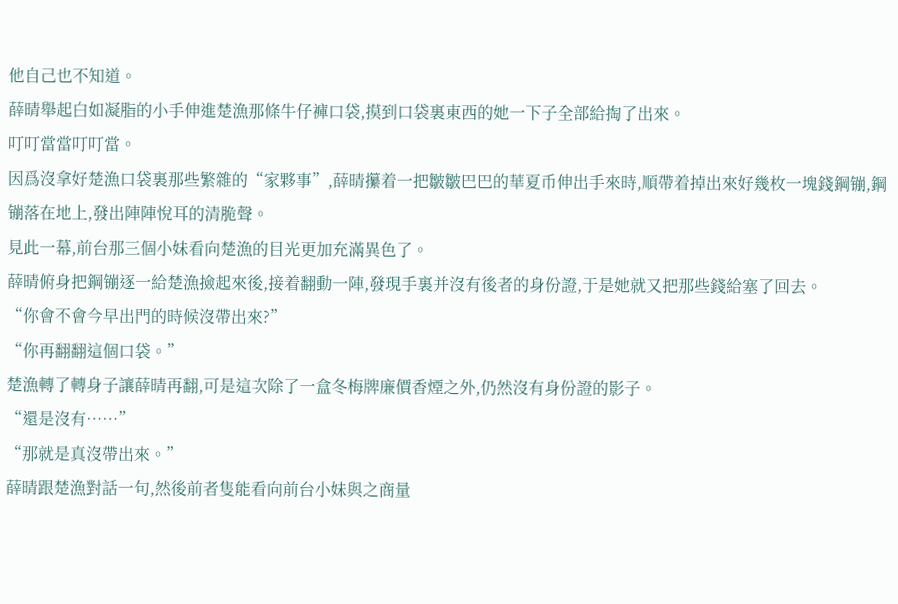他自己也不知道。
薛晴舉起白如凝脂的小手伸進楚漁那條牛仔褲口袋,摸到口袋裏東西的她一下子全部給掏了出來。
叮叮當當叮叮當。
因爲沒拿好楚漁口袋裏那些繁雜的“家夥事”,薛晴攥着一把皺皺巴巴的華夏币伸出手來時,順帶着掉出來好幾枚一塊錢鋼镚,鋼镚落在地上,發出陣陣悅耳的清脆聲。
見此一幕,前台那三個小妹看向楚漁的目光更加充滿異色了。
薛晴俯身把鋼镚逐一給楚漁撿起來後,接着翻動一陣,發現手裏并沒有後者的身份證,于是她就又把那些錢給塞了回去。
“你會不會今早出門的時候沒帶出來?”
“你再翻翻這個口袋。”
楚漁轉了轉身子讓薛晴再翻,可是這次除了一盒冬梅牌廉價香煙之外,仍然沒有身份證的影子。
“還是沒有……”
“那就是真沒帶出來。”
薛晴跟楚漁對話一句,然後前者隻能看向前台小妹與之商量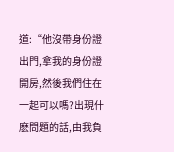道:“他沒帶身份證出門,拿我的身份證開房,然後我們住在一起可以嗎?出現什麽問題的話,由我負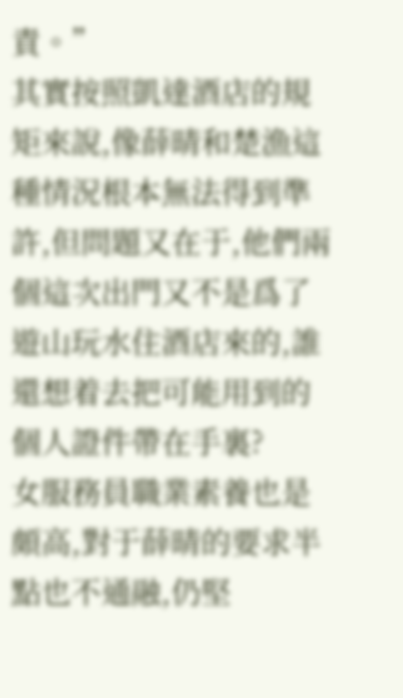責。”
其實按照凱達酒店的規矩來說,像薛晴和楚漁這種情況根本無法得到準許,但問題又在于,他們兩個這次出門又不是爲了遊山玩水住酒店來的,誰還想着去把可能用到的個人證件帶在手裏?
女服務員職業素養也是頗高,對于薛晴的要求半點也不通融,仍堅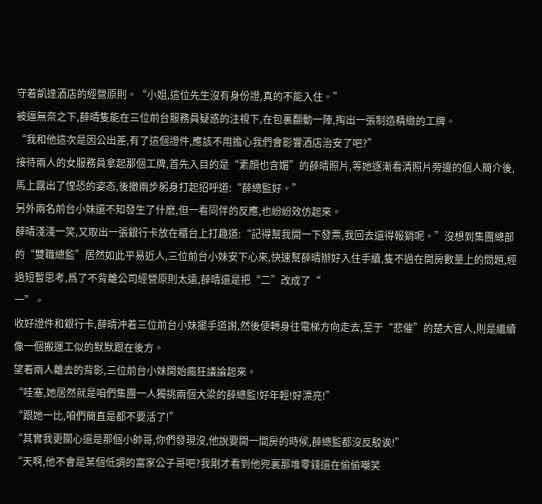守着凱達酒店的經營原則。“小姐,這位先生沒有身份證,真的不能入住。”
被逼無奈之下,薛晴隻能在三位前台服務員疑惑的注視下,在包裏翻動一陣,掏出一張制造精緻的工牌。
“我和他這次是因公出差,有了這個證件,應該不用擔心我們會影響酒店治安了吧?”
接待兩人的女服務員拿起那個工牌,首先入目的是“素顔也含媚”的薛晴照片,等她逐漸看清照片旁邊的個人簡介後,馬上露出了惶恐的姿态,後撤兩步躬身打起招呼道:“薛總監好。”
另外兩名前台小妹還不知發生了什麽,但一看同伴的反應,也紛紛效仿起來。
薛晴淺淺一笑,又取出一張銀行卡放在櫃台上打趣道:“記得幫我開一下發票,我回去還得報銷呢。”沒想到集團總部的“雙職總監”居然如此平易近人,三位前台小妹安下心來,快速幫薛晴辦好入住手續,隻不過在開房數量上的問題,經過短暫思考,爲了不背離公司經營原則太遠,薛晴還是把“二”改成了“
一”。
收好證件和銀行卡,薛晴沖着三位前台小妹擺手道謝,然後便轉身往電梯方向走去,至于“悲催”的楚大官人,則是繼續像一個搬運工似的默默跟在後方。
望着兩人離去的背影,三位前台小妹開始瘋狂議論起來。
“哇塞,她居然就是咱們集團一人獨挑兩個大梁的薛總監!好年輕!好漂亮!”
“跟她一比,咱們簡直是都不要活了!”
“其實我更關心還是那個小帥哥,你們發現沒,他說要開一間房的時候,薛總監都沒反駁诶!”
“天啊,他不會是某個低調的富家公子哥吧?我剛才看到他兜裏那堆零錢還在偷偷嘲笑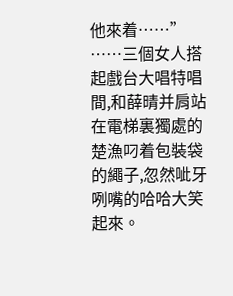他來着……”
……三個女人搭起戲台大唱特唱間,和薛晴并肩站在電梯裏獨處的楚漁叼着包裝袋的繩子,忽然呲牙咧嘴的哈哈大笑起來。